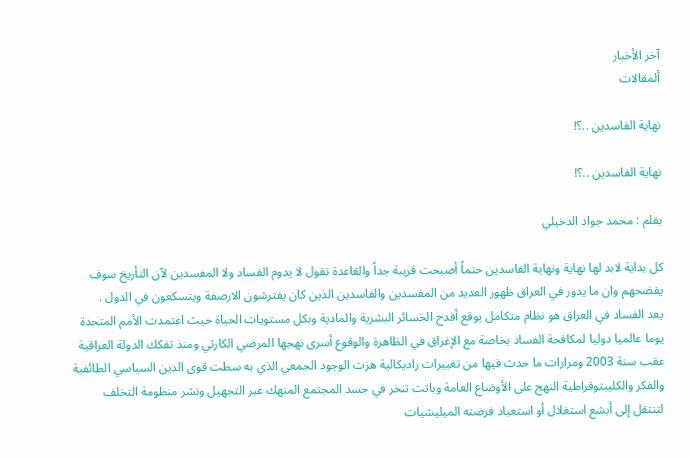آخر الأخبار
ألمقالات

نهاية الفاسدين ..؟!

نهاية الفاسدين ..؟!

بقلم : محمد جواد الدخيلي

كل بداية لابد لها نهاية ونهاية الفاسدين حتماً أصبحت قريبة جداً والقاعدة تقول لا يدوم الفساد ولا المفسدين لآن التأريخ سوف يفضحهم وان ما يدور في العراق ظهور العديد من المفسدين والفاسدين الذين كان يفترشون الارصفة ويتسكعون في الدول .
يعد الفساد في العراق هو نظام متكامل يوقع أفدح الخسائر البشرية والمادية وبكل مستويات الحياة حيث اعتمدت الأمم المتحدة يوما عالميا دوليا لمكافحة الفساد بخاصة مع الإغراق في الظاهرة والوقوع أسرى نهجها المرضي الكارثي ومنذ تفكك الدولة العراقية عقب سنة 2003 ومرارات ما حدث فيها من تغييرات راديكالية هزت الوجود الجمعي الذي به سطت قوى الدين السياسي الطائفية والفكر والكليبتوقراطية النهج على الأوضاع العامة وباتت تنخر في جسد المجتمع المنهك عبر التجهيل ونشر منظومة التخلف لتنتقل إلى أبشع استغلال أو استعباد فرضته الميليشيات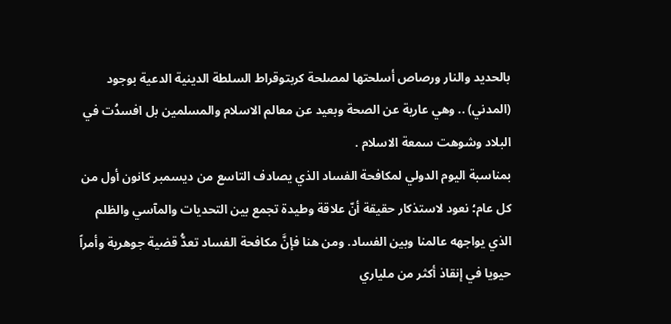بالحديد والنار ورصاص أسلحتها لمصلحة كربتوقراط السلطة الدينية الدعية بوجود (المدني) .. وهي عارية عن الصحة وبعيد عن معالم الاسلام والمسلمين بل افسدُت في البلاد وشوهت سمعة الاسلام .
بمناسبة اليوم الدولي لمكافحة الفساد الذي يصادف التاسع من ديسمبر كانون أول من كل عام؛ نعود لاستذكار حقيقة أنّ علاقة وطيدة تجمع بين التحديات والمآسي والظلم الذي يواجهه عالمنا وبين الفساد. ومن هنا فإنَّ مكافحة الفساد تعدُّ قضية جوهرية وأمراً حيويا في إنقاذ أكثر من ملياري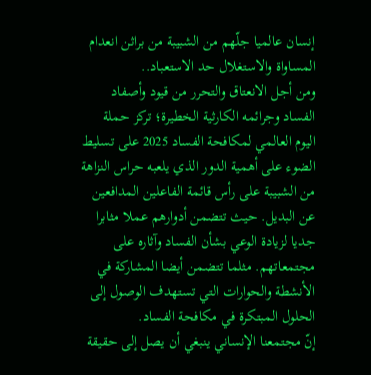إنسان عالميا جلّهم من الشبيبة من براثن انعدام المساواة والاستغلال حد الاستعباد..
ومن أجل الانعتاق والتحرر من قيود وأصفاد الفساد وجرائمه الكارثية الخطيرة؛ تركز حملة اليوم العالمي لمكافحة الفساد 2025 على تسليط الضوء على أهمية الدور الذي يلعبه حراس النزاهة من الشبيبة على رأس قائمة الفاعلين المدافعين عن البديل. حيث تتضمن أدوارهم عملا مثابرا جديا لزيادة الوعي بشأن الفساد وآثاره على مجتمعاتهم. مثلما تتضمن أيضا المشاركة في الأنشطة والحوارات التي تستهدف الوصول إلى الحلول المبتكرة في مكافحة الفساد.
إنّ مجتمعنا الإنساني ينبغي أن يصل إلى حقيقة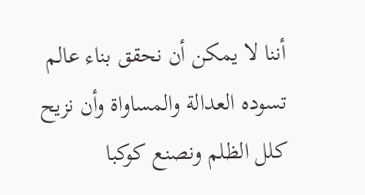أننا لا يمكن أن نحقق بناء عالم تسوده العدالة والمساواة وأن نزيح كلل الظلم ونصنع كوكبا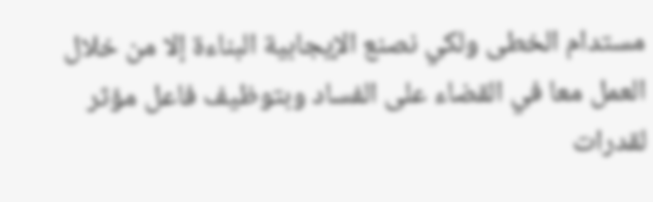مستدام الخطى ولكي نصنع الإيجابية البناءة إلا من خلال العمل معا في القضاء على الفساد وبتوظيف فاعل مؤثر لقدرات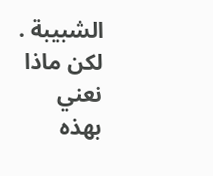الشبيبة .
لكن ماذا نعني بهذه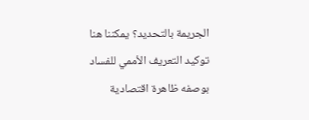الجريمة بالتحديد؟ يمكننا هنا توكيد التعريف الأممي للفساد بوصفه ظاهرة اقتصادية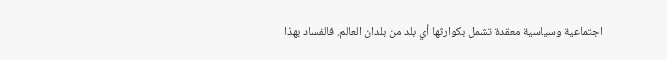اجتماعية وسياسية معقدة تشمل بكوارثها أي بلد من بلدان العالم. فالفساد بهذا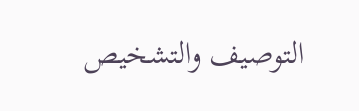التوصيف والتشخيص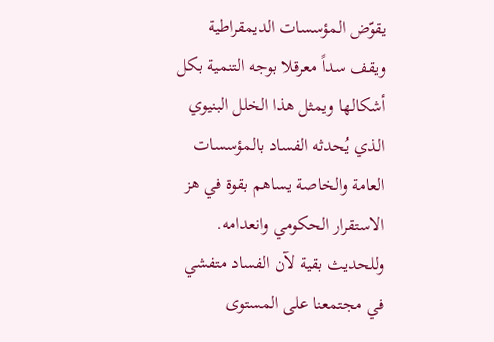يقوّض المؤسسات الديمقراطية ويقف سداً معرقلا بوجه التنمية بكل أشكالها ويمثل هذا الخلل البنيوي الذي يُحدثه الفساد بالمؤسسات العامة والخاصة يساهم بقوة في هز الاستقرار الحكومي وانعدامه.
وللحديث بقية لآن الفساد متفشي في مجتمعنا على المستوى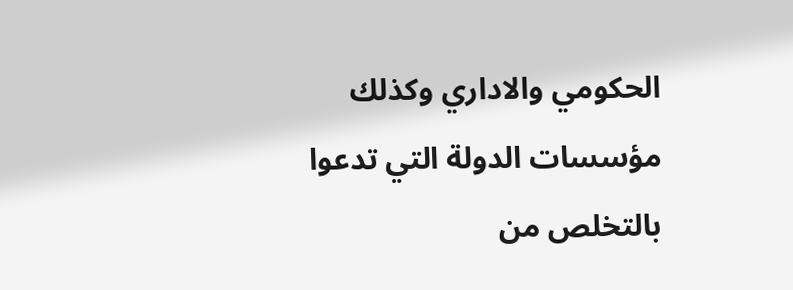الحكومي والاداري وكذلك مؤسسات الدولة التي تدعوا بالتخلص من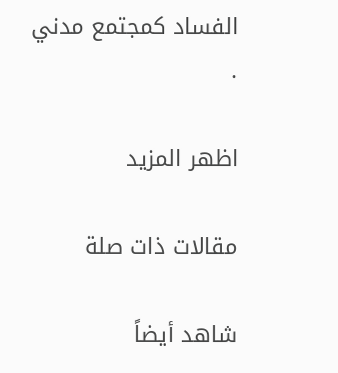الفساد كمجتمع مدني .

اظهر المزيد

مقالات ذات صلة

شاهد أيضاً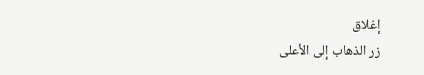إغلاق
زر الذهاب إلى الأعلى